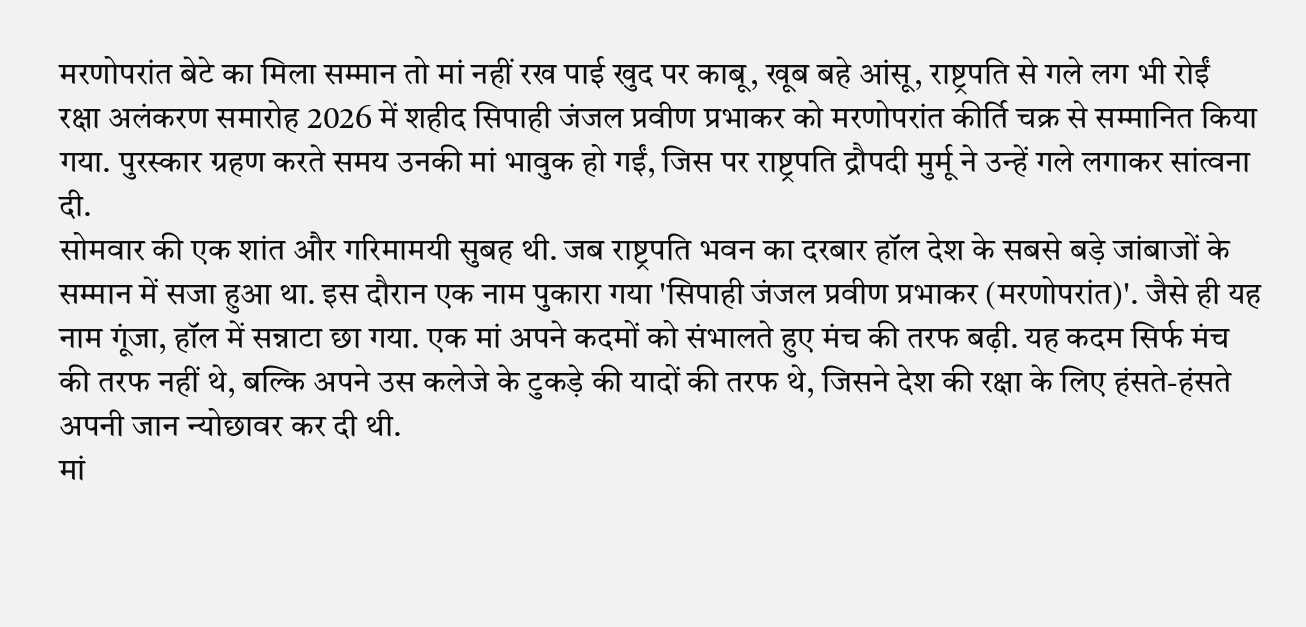मरणोपरांत बेटे का मिला सम्मान तो मां नहीं रख पाई खुद पर काबू, खूब बहे आंसू, राष्ट्रपति से गले लग भी रोईं
रक्षा अलंकरण समारोह 2026 में शहीद सिपाही जंजल प्रवीण प्रभाकर को मरणोपरांत कीर्ति चक्र से सम्मानित किया गया. पुरस्कार ग्रहण करते समय उनकी मां भावुक हो गईं, जिस पर राष्ट्रपति द्रौपदी मुर्मू ने उन्हें गले लगाकर सांत्वना दी.
सोमवार की एक शांत और गरिमामयी सुबह थी. जब राष्ट्रपति भवन का दरबार हॉल देश के सबसे बड़े जांबाजों के सम्मान में सजा हुआ था. इस दौरान एक नाम पुकारा गया 'सिपाही जंजल प्रवीण प्रभाकर (मरणोपरांत)'. जैसे ही यह नाम गूंजा, हॉल में सन्नाटा छा गया. एक मां अपने कदमों को संभालते हुए मंच की तरफ बढ़ी. यह कदम सिर्फ मंच की तरफ नहीं थे, बल्कि अपने उस कलेजे के टुकड़े की यादों की तरफ थे, जिसने देश की रक्षा के लिए हंसते-हंसते अपनी जान न्योछावर कर दी थी.
मां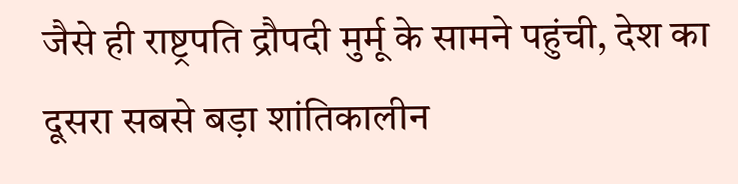जैसे ही राष्ट्रपति द्रौपदी मुर्मू के सामने पहुंची, देश का दूसरा सबसे बड़ा शांतिकालीन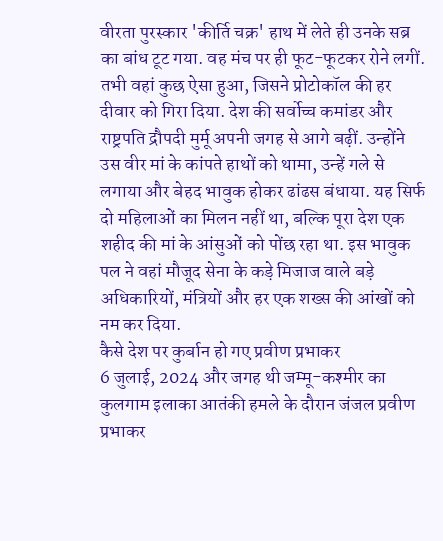वीरता पुरस्कार 'कीर्ति चक्र' हाथ में लेते ही उनके सब्र का बांध टूट गया. वह मंच पर ही फूट-फूटकर रोने लगीं. तभी वहां कुछ ऐसा हुआ, जिसने प्रोटोकॉल की हर दीवार को गिरा दिया. देश की सर्वोच्च कमांडर और राष्ट्रपति द्रौपदी मुर्मू अपनी जगह से आगे बढ़ीं. उन्होंने उस वीर मां के कांपते हाथों को थामा, उन्हें गले से लगाया और बेहद भावुक होकर ढांढस बंधाया. यह सिर्फ दो महिलाओं का मिलन नहीं था, बल्कि पूरा देश एक शहीद की मां के आंसुओं को पोंछ रहा था. इस भावुक पल ने वहां मौजूद सेना के कड़े मिजाज वाले बड़े अधिकारियों, मंत्रियों और हर एक शख्स की आंखों को नम कर दिया.
कैसे देश पर कुर्बान हो गए प्रवीण प्रभाकर
6 जुलाई, 2024 और जगह थी जम्मू-कश्मीर का कुलगाम इलाका आतंकी हमले के दौरान जंजल प्रवीण प्रभाकर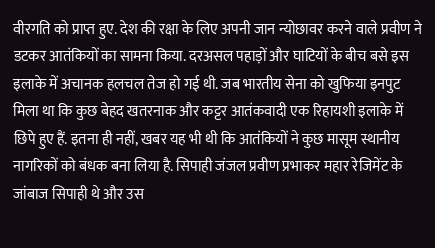वीरगति को प्राप्त हुए. देश की रक्षा के लिए अपनी जान न्योछावर करने वाले प्रवीण ने डटकर आतंकियों का सामना किया. दरअसल पहाड़ों और घाटियों के बीच बसे इस इलाके में अचानक हलचल तेज हो गई थी. जब भारतीय सेना को खुफिया इनपुट मिला था कि कुछ बेहद खतरनाक और कट्टर आतंकवादी एक रिहायशी इलाके में छिपे हुए हैं. इतना ही नहीं, खबर यह भी थी कि आतंकियों ने कुछ मासूम स्थानीय नागरिकों को बंधक बना लिया है. सिपाही जंजल प्रवीण प्रभाकर महार रेजिमेंट के जांबाज सिपाही थे और उस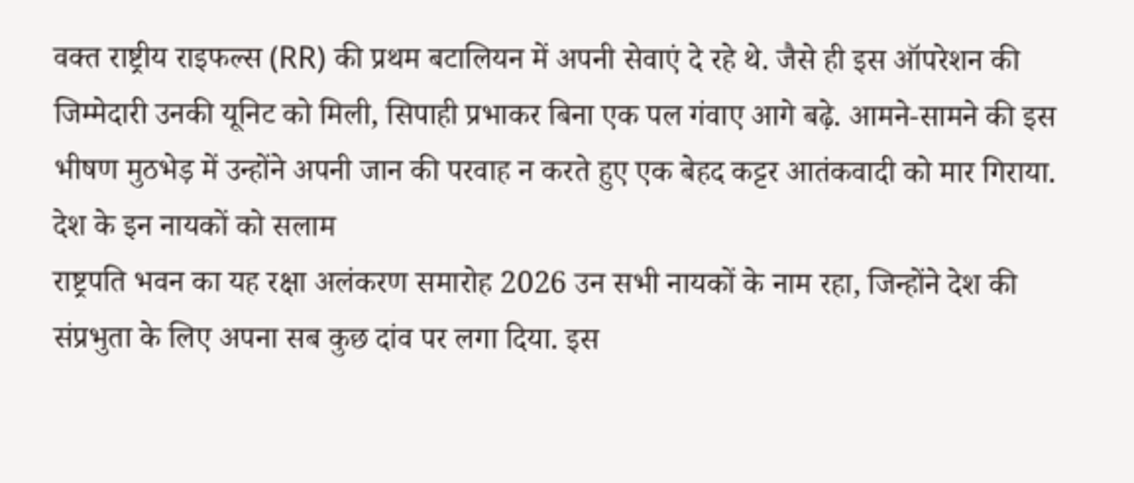वक्त राष्ट्रीय राइफल्स (RR) की प्रथम बटालियन में अपनी सेवाएं दे रहे थे. जैसे ही इस ऑपरेशन की जिम्मेदारी उनकी यूनिट को मिली, सिपाही प्रभाकर बिना एक पल गंवाए आगे बढ़े. आमने-सामने की इस भीषण मुठभेड़ में उन्होंने अपनी जान की परवाह न करते हुए एक बेहद कट्टर आतंकवादी को मार गिराया.
देश के इन नायकों को सलाम
राष्ट्रपति भवन का यह रक्षा अलंकरण समारोह 2026 उन सभी नायकों के नाम रहा, जिन्होंने देश की संप्रभुता के लिए अपना सब कुछ दांव पर लगा दिया. इस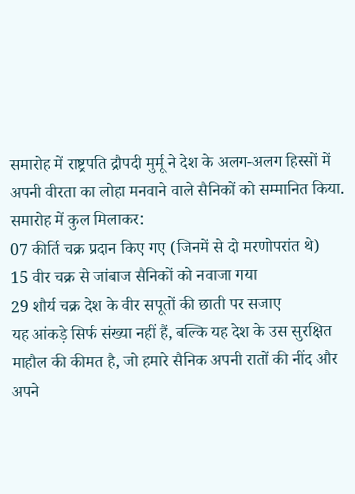समारोह में राष्ट्रपति द्रौपदी मुर्मू ने देश के अलग-अलग हिस्सों में अपनी वीरता का लोहा मनवाने वाले सैनिकों को सम्मानित किया.
समारोह में कुल मिलाकर:
07 कीर्ति चक्र प्रदान किए गए (जिनमें से दो मरणोपरांत थे)
15 वीर चक्र से जांबाज सैनिकों को नवाजा गया
29 शौर्य चक्र देश के वीर सपूतों की छाती पर सजाए
यह आंकड़े सिर्फ संख्या नहीं हैं, बल्कि यह देश के उस सुरक्षित माहौल की कीमत है, जो हमारे सैनिक अपनी रातों की नींद और अपने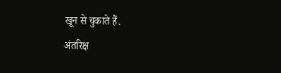खून से चुकाते हैं.
अंतरिक्ष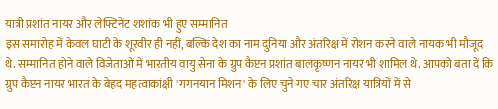यात्री प्रशांत नायर और लेफ्टिनेंट शशांक भी हुए सम्मानित
इस समारोह में केवल घाटी के शूरवीर ही नहीं, बल्कि देश का नाम दुनिया और अंतरिक्ष में रोशन करने वाले नायक भी मौजूद थे. सम्मानित होने वाले विजेताओं में भारतीय वायु सेना के ग्रुप कैप्टन प्रशांत बालकृष्णन नायर भी शामिल थे. आपको बता दें कि ग्रुप कैप्टन नायर भारत के बेहद महत्वाकांक्षी 'गगनयान मिशन' के लिए चुने गए चार अंतरिक्ष यात्रियों में से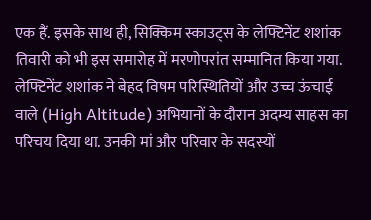एक हैं. इसके साथ ही, सिक्किम स्काउट्स के लेफ्टिनेंट शशांक तिवारी को भी इस समारोह में मरणोपरांत सम्मानित किया गया. लेफ्टिनेंट शशांक ने बेहद विषम परिस्थितियों और उच्च ऊंचाई वाले (High Altitude) अभियानों के दौरान अदम्य साहस का परिचय दिया था. उनकी मां और परिवार के सदस्यों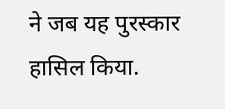ने जब यह पुरस्कार हासिल किया.